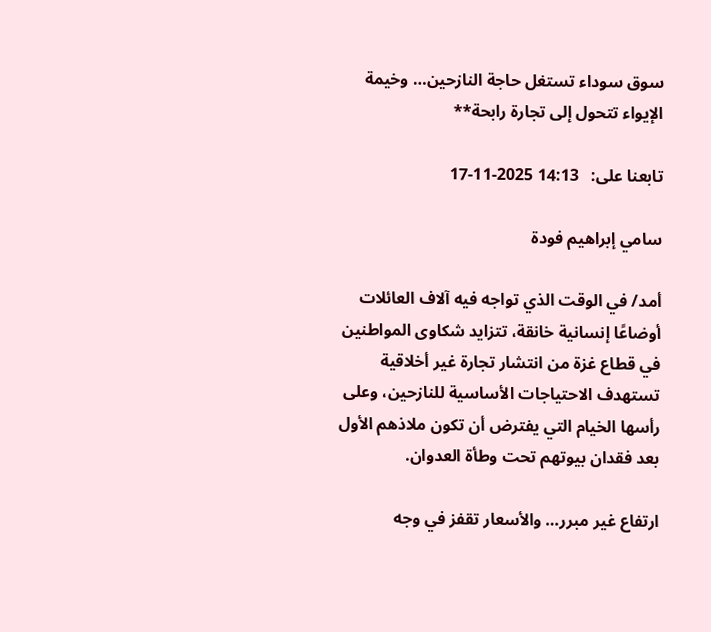سوق سوداء تستغل حاجة النازحين… وخيمة الإيواء تتحول إلى تجارة رابحة**

تابعنا على:   14:13 2025-11-17

سامي إبراهيم فودة

أمد/ في الوقت الذي تواجه فيه آلاف العائلات أوضاعًا إنسانية خانقة، تتزايد شكاوى المواطنين في قطاع غزة من انتشار تجارة غير أخلاقية تستهدف الاحتياجات الأساسية للنازحين، وعلى رأسها الخيام التي يفترض أن تكون ملاذهم الأول بعد فقدان بيوتهم تحت وطأة العدوان.

ارتفاع غير مبرر… والأسعار تقفز في وجه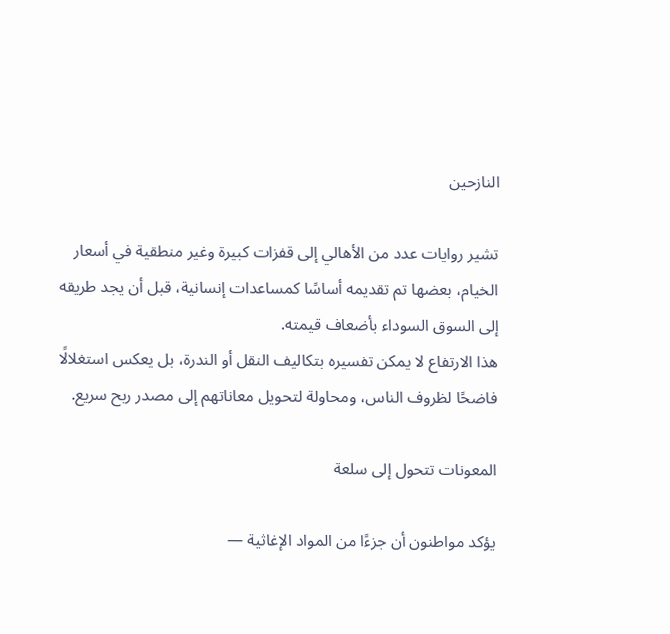النازحين

تشير روايات عدد من الأهالي إلى قفزات كبيرة وغير منطقية في أسعار الخيام، بعضها تم تقديمه أساسًا كمساعدات إنسانية، قبل أن يجد طريقه إلى السوق السوداء بأضعاف قيمته.
هذا الارتفاع لا يمكن تفسيره بتكاليف النقل أو الندرة، بل يعكس استغلالًا فاضحًا لظروف الناس، ومحاولة لتحويل معاناتهم إلى مصدر ربح سريع.

المعونات تتحول إلى سلعة

يؤكد مواطنون أن جزءًا من المواد الإغاثية —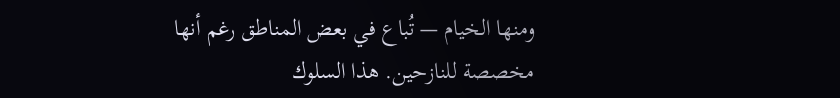ومنها الخيام — تُباع في بعض المناطق رغم أنها مخصصة للنازحين. هذا السلوك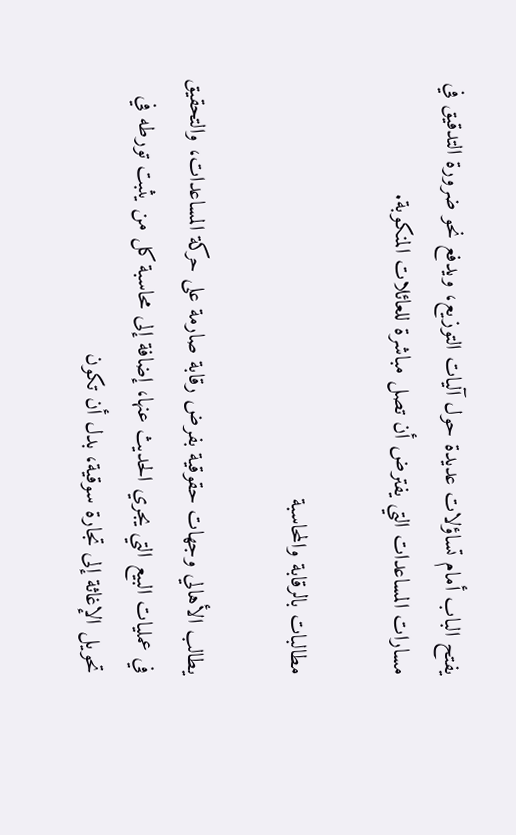يفتح الباب أمام تساؤلات عديدة حول آليات التوزيع، ويدفع نحو ضرورة التدقيق في مسارات المساعدات التي يفترض أن تصل مباشرة للعائلات المنكوبة.

مطالبات بالرقابة والمحاسبة

يطالب الأهالي وجهات حقوقية بفرض رقابة صارمة على حركة المساعدات، والتحقيق في عمليات البيع التي يجري الحديث عنها، إضافة إلى محاسبة كل من يثبت تورطه في تحويل الإغاثة إلى تجارة سوقية، بدل أن تكون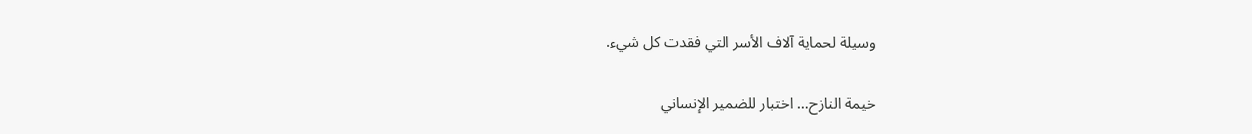وسيلة لحماية آلاف الأسر التي فقدت كل شيء.

خيمة النازح… اختبار للضمير الإنساني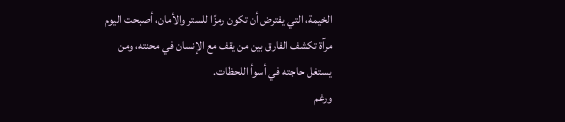الخيمة، التي يفترض أن تكون رمزًا للستر والأمان، أصبحت اليوم مرآة تكشف الفارق بين من يقف مع الإنسان في محنته، ومن يستغل حاجته في أسوأ اللحظات.
ورغم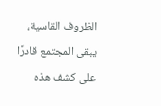الظروف القاسية، يبقى المجتمع قادرًا على كشف هذه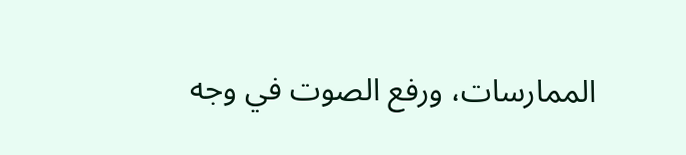الممارسات، ورفع الصوت في وجه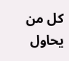كل من يحاول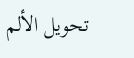تحويل الألم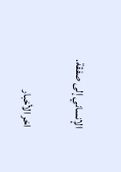الإنساني إلى صفقة.

اخر الأخبار